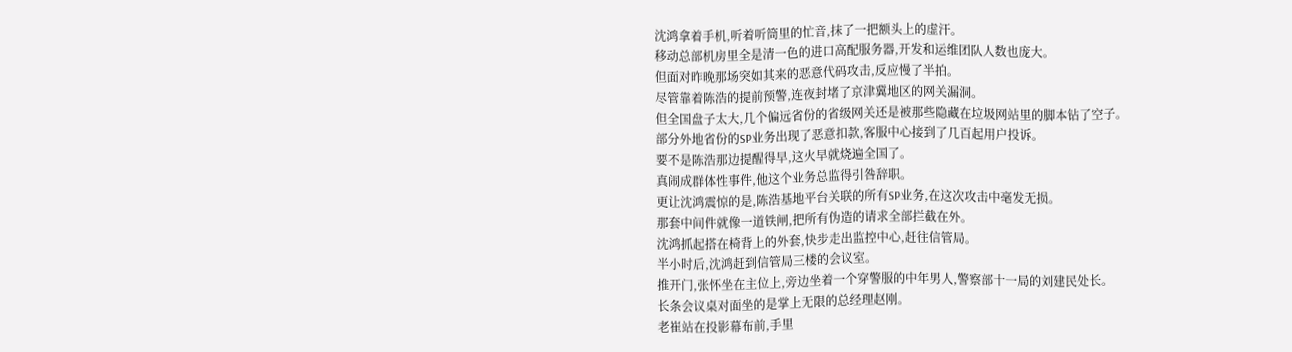沈鸿拿着手机,听着听筒里的忙音,抹了一把额头上的虚汗。
移动总部机房里全是清一色的进口高配服务器,开发和运维团队人数也庞大。
但面对昨晚那场突如其来的恶意代码攻击,反应慢了半拍。
尽管靠着陈浩的提前预警,连夜封堵了京津冀地区的网关漏洞。
但全国盘子太大,几个偏远省份的省级网关还是被那些隐藏在垃圾网站里的脚本钻了空子。
部分外地省份的SP业务出现了恶意扣款,客服中心接到了几百起用户投诉。
要不是陈浩那边提醒得早,这火早就烧遍全国了。
真闹成群体性事件,他这个业务总监得引咎辞职。
更让沈鸿震惊的是,陈浩基地平台关联的所有SP业务,在这次攻击中毫发无损。
那套中间件就像一道铁闸,把所有伪造的请求全部拦截在外。
沈鸿抓起搭在椅背上的外套,快步走出监控中心,赶往信管局。
半小时后,沈鸿赶到信管局三楼的会议室。
推开门,张怀坐在主位上,旁边坐着一个穿警服的中年男人,警察部十一局的刘建民处长。
长条会议桌对面坐的是掌上无限的总经理赵刚。
老崔站在投影幕布前,手里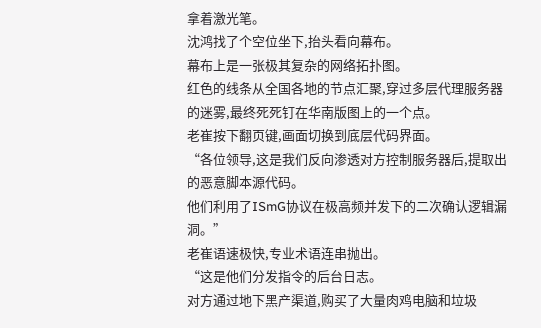拿着激光笔。
沈鸿找了个空位坐下,抬头看向幕布。
幕布上是一张极其复杂的网络拓扑图。
红色的线条从全国各地的节点汇聚,穿过多层代理服务器的迷雾,最终死死钉在华南版图上的一个点。
老崔按下翻页键,画面切换到底层代码界面。
“各位领导,这是我们反向渗透对方控制服务器后,提取出的恶意脚本源代码。
他们利用了ISmG协议在极高频并发下的二次确认逻辑漏洞。”
老崔语速极快,专业术语连串抛出。
“这是他们分发指令的后台日志。
对方通过地下黑产渠道,购买了大量肉鸡电脑和垃圾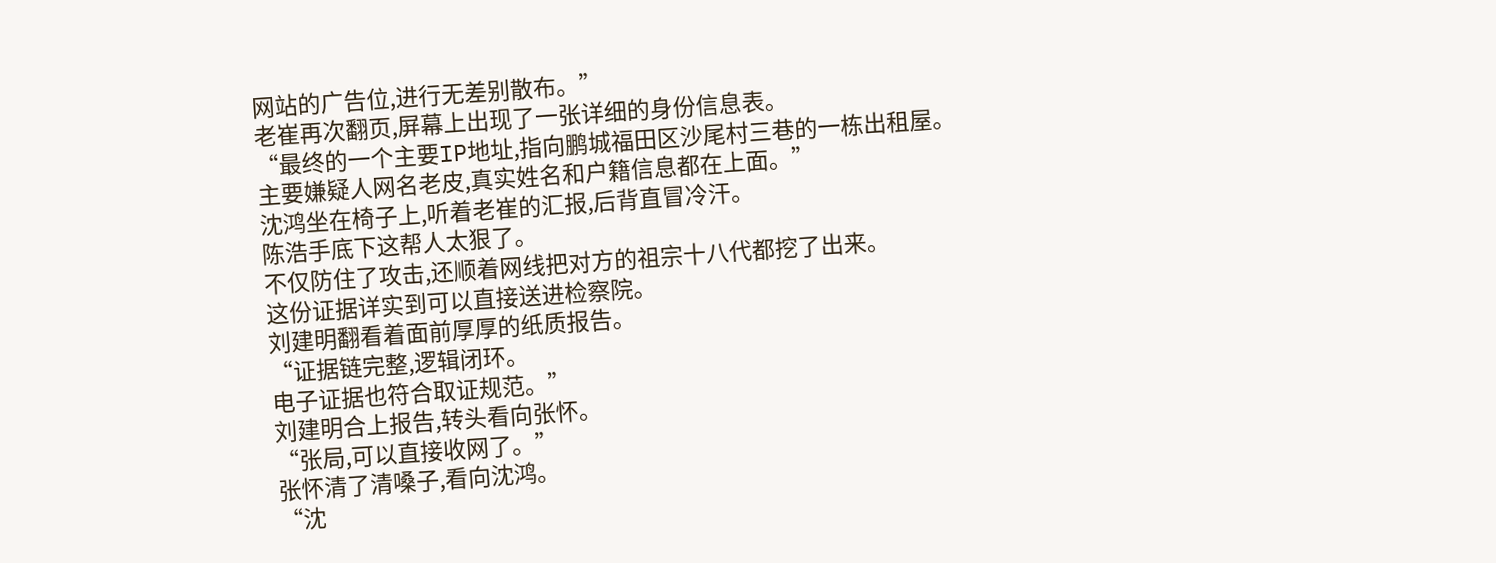网站的广告位,进行无差别散布。”
老崔再次翻页,屏幕上出现了一张详细的身份信息表。
“最终的一个主要IP地址,指向鹏城福田区沙尾村三巷的一栋出租屋。
主要嫌疑人网名老皮,真实姓名和户籍信息都在上面。”
沈鸿坐在椅子上,听着老崔的汇报,后背直冒冷汗。
陈浩手底下这帮人太狠了。
不仅防住了攻击,还顺着网线把对方的祖宗十八代都挖了出来。
这份证据详实到可以直接送进检察院。
刘建明翻看着面前厚厚的纸质报告。
“证据链完整,逻辑闭环。
电子证据也符合取证规范。”
刘建明合上报告,转头看向张怀。
“张局,可以直接收网了。”
张怀清了清嗓子,看向沈鸿。
“沈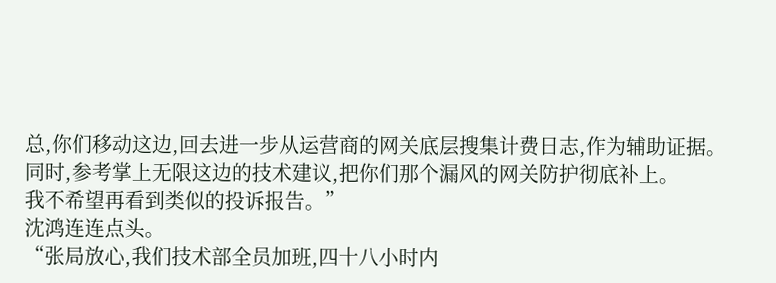总,你们移动这边,回去进一步从运营商的网关底层搜集计费日志,作为辅助证据。
同时,参考掌上无限这边的技术建议,把你们那个漏风的网关防护彻底补上。
我不希望再看到类似的投诉报告。”
沈鸿连连点头。
“张局放心,我们技术部全员加班,四十八小时内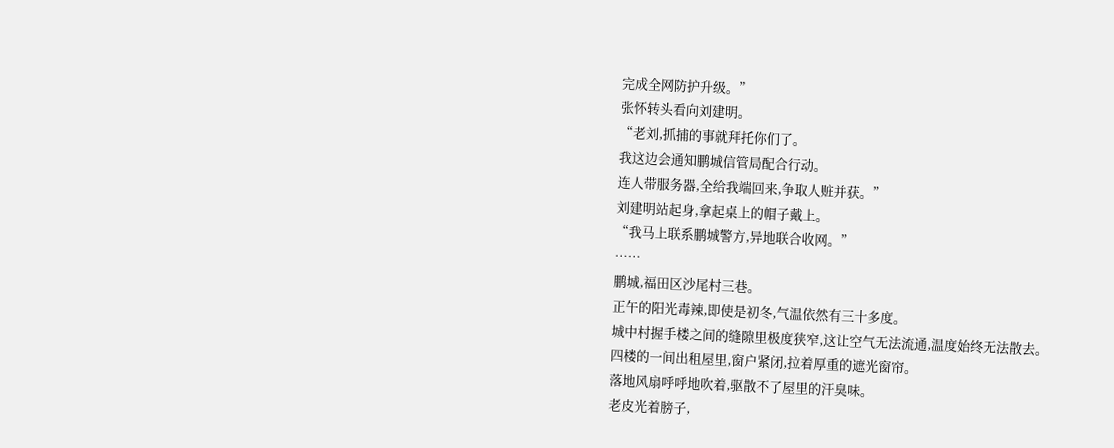完成全网防护升级。”
张怀转头看向刘建明。
“老刘,抓捕的事就拜托你们了。
我这边会通知鹏城信管局配合行动。
连人带服务器,全给我端回来,争取人赃并获。”
刘建明站起身,拿起桌上的帽子戴上。
“我马上联系鹏城警方,异地联合收网。”
……
鹏城,福田区沙尾村三巷。
正午的阳光毒辣,即使是初冬,气温依然有三十多度。
城中村握手楼之间的缝隙里极度狭窄,这让空气无法流通,温度始终无法散去。
四楼的一间出租屋里,窗户紧闭,拉着厚重的遮光窗帘。
落地风扇呼呼地吹着,驱散不了屋里的汗臭味。
老皮光着膀子,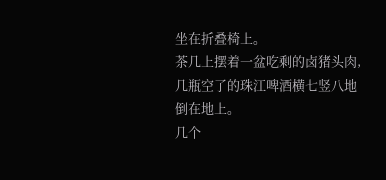坐在折叠椅上。
茶几上摆着一盆吃剩的卤猪头肉,几瓶空了的珠江啤酒横七竖八地倒在地上。
几个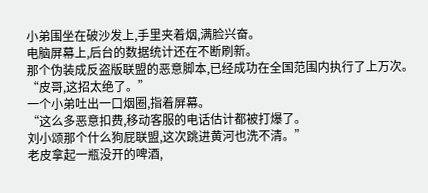小弟围坐在破沙发上,手里夹着烟,满脸兴奋。
电脑屏幕上,后台的数据统计还在不断刷新。
那个伪装成反盗版联盟的恶意脚本,已经成功在全国范围内执行了上万次。
“皮哥,这招太绝了。”
一个小弟吐出一口烟圈,指着屏幕。
“这么多恶意扣费,移动客服的电话估计都被打爆了。
刘小颂那个什么狗屁联盟,这次跳进黄河也洗不清。”
老皮拿起一瓶没开的啤酒,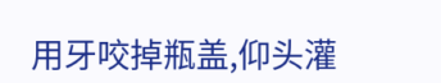用牙咬掉瓶盖,仰头灌